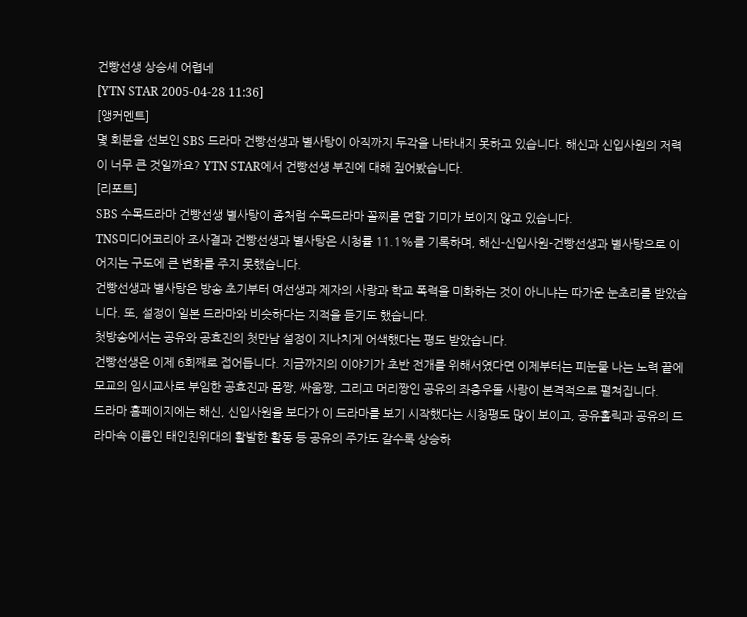건빵선생 상승세 어렵네
[YTN STAR 2005-04-28 11:36]
[앵커멘트]
몇 회분을 선보인 SBS 드라마 건빵선생과 별사탕이 아직까지 두각을 나타내지 못하고 있습니다. 해신과 신입사원의 저력이 너무 큰 것일까요? YTN STAR에서 건빵선생 부진에 대해 짚어봤습니다.
[리포트]
SBS 수목드라마 건빵선생 별사탕이 좀처럼 수목드라마 꼴찌를 면할 기미가 보이지 않고 있습니다.
TNS미디어코리아 조사결과 건빵선생과 별사탕은 시청률 11.1%를 기록하며, 해신-신입사원-건빵선생과 별사탕으로 이어지는 구도에 큰 변화를 주지 못했습니다.
건빵선생과 별사탕은 방송 초기부터 여선생과 제자의 사랑과 학교 폭력을 미화하는 것이 아니냐는 따가운 눈초리를 받았습니다. 또, 설정이 일본 드라마와 비슷하다는 지적을 듣기도 했습니다.
첫방송에서는 공유와 공효진의 첫만남 설정이 지나치게 어색했다는 평도 받았습니다.
건빵선생은 이제 6회째로 접어듭니다. 지금까지의 이야기가 초반 전개를 위해서였다면 이제부터는 피눈물 나는 노력 끝에 모교의 임시교사로 부임한 공효진과 몸짱, 싸움짱, 그리고 머리짱인 공유의 좌충우돌 사랑이 본격적으로 펼쳐집니다.
드라마 홈페이지에는 해신, 신입사원을 보다가 이 드라마를 보기 시작했다는 시청평도 많이 보이고, 공유홀릭과 공유의 드라마속 이름인 태인친위대의 활발한 활동 등 공유의 주가도 갈수록 상승하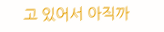고 있어서 아직까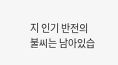지 인기 반전의 불씨는 남아있습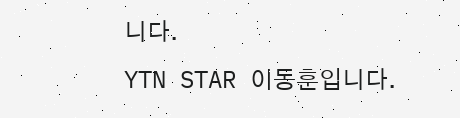니다.
YTN STAR 이동훈입니다.